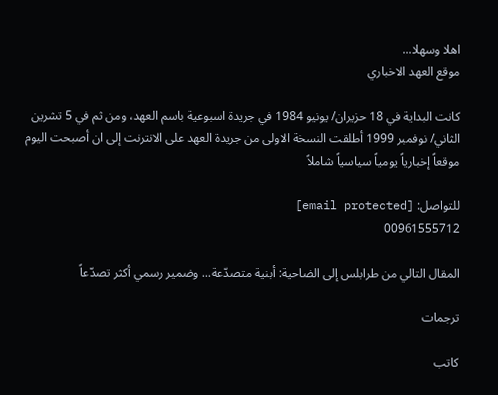اهلا وسهلا...
موقع العهد الاخباري

كانت البداية في 18 حزيران/ يونيو 1984 في جريدة اسبوعية باسم العهد، ومن ثم في 5 تشرين الثاني/ نوفمبر 1999 أطلقت النسخة الاولى من جريدة العهد على الانترنت إلى ان أصبحت اليوم موقعاً إخبارياً يومياً سياسياً شاملاً

للتواصل: [email protected]
00961555712

المقال التالي من طرابلس إلى الضاحية: أبنية متصدّعة... وضمير رسمي أكثر تصدّعاً

ترجمات

كاتب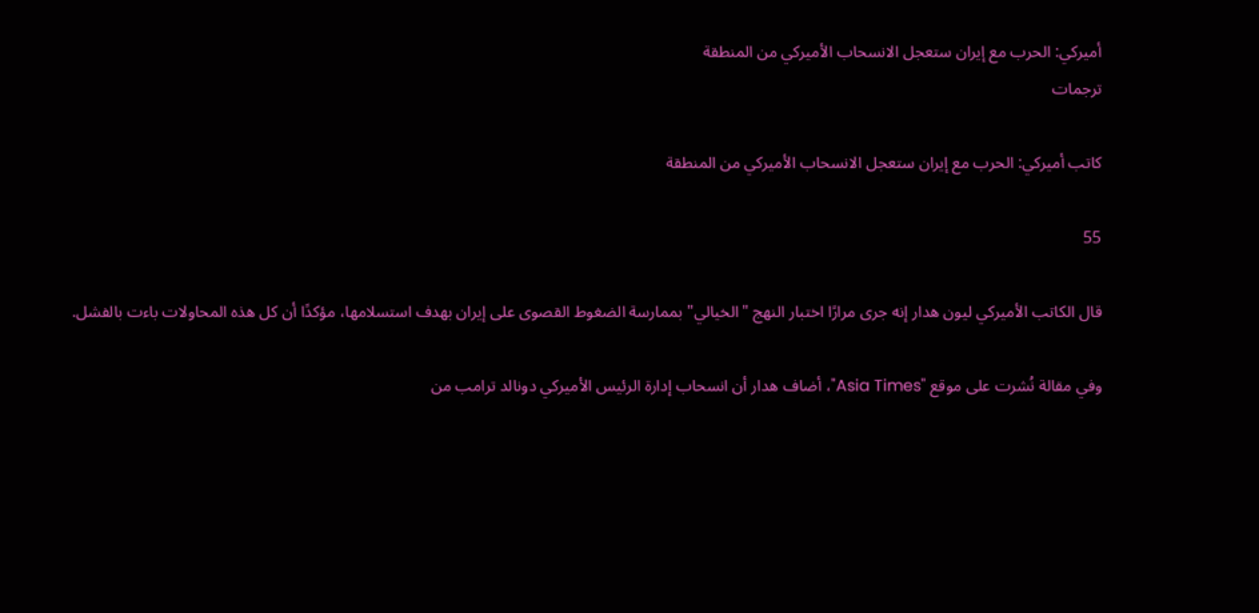أميركي: الحرب مع إيران ستعجل الانسحاب الأميركي من المنطقة
ترجمات

كاتب أميركي: الحرب مع إيران ستعجل الانسحاب الأميركي من المنطقة

55

قال الكاتب الأميركي ليون هدار إنه جرى مرارًا اختبار النهج "الخيالي" بممارسة الضغوط القصوى على إيران بهدف استسلامها، مؤكدًا أن كل هذه المحاولات باءت بالفشل.

وفي مقالة نُشرت على موقع "Asia Times"، أضاف هدار أن انسحاب إدارة الرئيس الأميركي دونالد ترامب من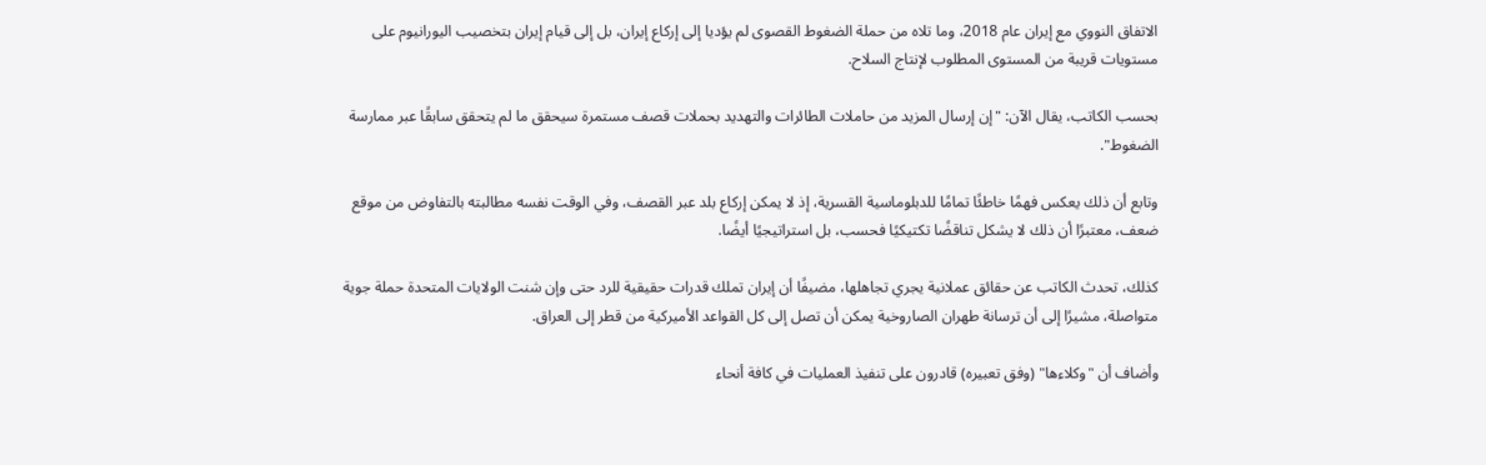الاتفاق النووي مع إيران عام 2018، وما تلاه من حملة الضغوط القصوى لم يؤديا إلى إركاع إيران، بل إلى قيام إيران بتخصيب اليورانيوم على مستويات قريبة من المستوى المطلوب لإنتاج السلاح.

بحسب الكاتب، يقال الآن: "إن إرسال المزيد من حاملات الطائرات والتهديد بحملات قصف مستمرة سيحقق ما لم يتحقق سابقًا عبر ممارسة الضغوط".

وتابع أن ذلك يعكس فهمًا خاطئًا تمامًا للدبلوماسية القسرية، إذ لا يمكن إركاع بلد عبر القصف، وفي الوقت نفسه مطالبته بالتفاوض من موقع ضعف، معتبرًا أن ذلك لا يشكل تناقضًا تكتيكيًا فحسب، بل استراتيجيًا أيضًا.

كذلك، تحدث الكاتب عن حقائق عملانية يجري تجاهلها، مضيفًا أن إيران تملك قدرات حقيقية للرد حتى وإن شنت الولايات المتحدة حملة جوية متواصلة، مشيرًا إلى أن ترسانة طهران الصاروخية يمكن أن تصل إلى كل القواعد الأميركية من قطر إلى العراق.

وأضاف أن "وكلاءها" (وفق تعبيره) قادرون على تنفيذ العمليات في كافة أنحاء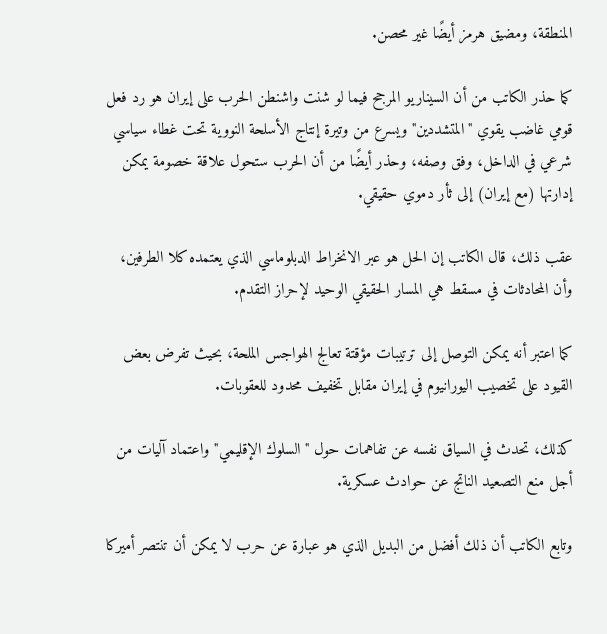المنطقة، ومضيق هرمز أيضًا غير محصن.

كما حذر الكاتب من أن السيناريو المرجح فيما لو شنت واشنطن الحرب على إيران هو رد فعل قومي غاضب يقوي "المتشددين" ويسرع من وتيرة إنتاج الأسلحة النووية تحت غطاء سياسي شرعي في الداخل، وفق وصفه، وحذر أيضًا من أن الحرب ستحول علاقة خصومة يمكن إدارتها (مع إيران) إلى ثأر دموي حقيقي.

عقب ذلك، قال الكاتب إن الحل هو عبر الانخراط الدبلوماسي الذي يعتمده كلا الطرفين، وأن المحادثات في مسقط هي المسار الحقيقي الوحيد لإحراز التقدم.

كما اعتبر أنه يمكن التوصل إلى ترتيبات مؤقتة تعالج الهواجس الملحة، بحيث تفرض بعض القيود على تخصيب اليورانيوم في إيران مقابل تخفيف محدود للعقوبات.

كذلك، تحدث في السياق نفسه عن تفاهمات حول "السلوك الإقليمي" واعتماد آليات من أجل منع التصعيد الناتج عن حوادث عسكرية.

وتابع الكاتب أن ذلك أفضل من البديل الذي هو عبارة عن حرب لا يمكن أن تنتصر أميركا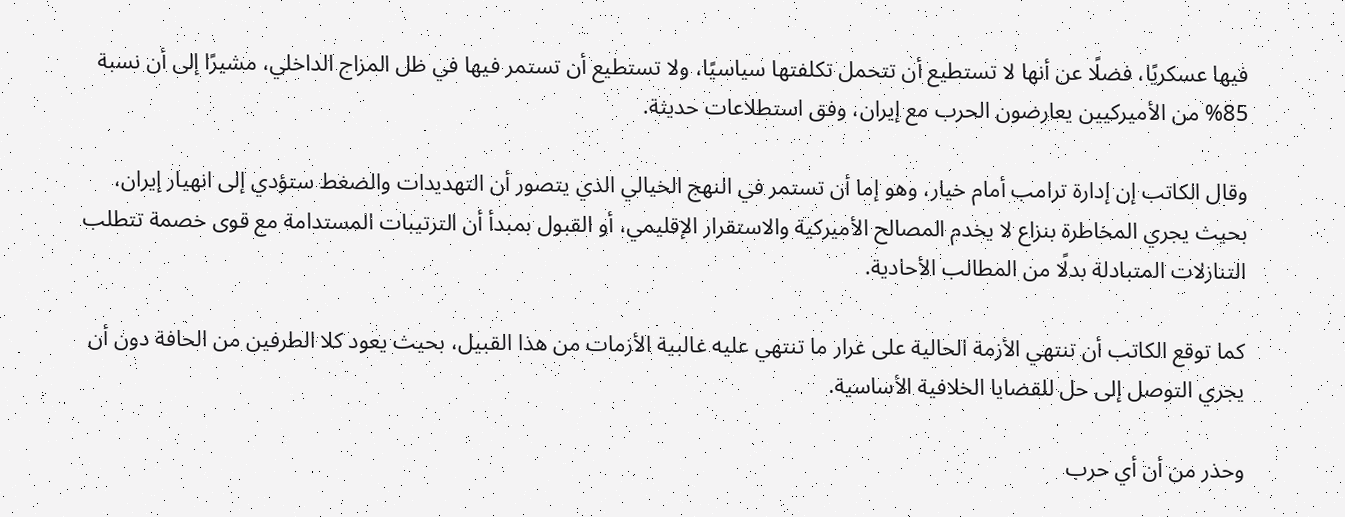فيها عسكريًا، فضلًا عن أنها لا تستطيع أن تتحمل تكلفتها سياسيًا، ولا تستطيع أن تستمر فيها في ظل المزاج الداخلي، مشيرًا إلى أن نسبة 85% من الأميركيين يعارضون الحرب مع إيران، وفق استطلاعات حديثة.

وقال الكاتب إن إدارة ترامب أمام خيار، وهو إما أن تستمر في النهج الخيالي الذي يتصور أن التهديدات والضغط ستؤدي إلى انهيار إيران، بحيث يجري المخاطرة بنزاع لا يخدم المصالح الأميركية والاستقرار الإقليمي، أو القبول بمبدأ أن الترتيبات المستدامة مع قوى خصمة تتطلب التنازلات المتبادلة بدلًا من المطالب الأحادية.

كما توقع الكاتب أن تنتهي الأزمة الحالية على غرار ما تنتهي عليه غالبية الأزمات من هذا القبيل، بحيث يعود كلا الطرفين من الحافة دون أن يجري التوصل إلى حل للقضايا الخلافية الأساسية.

وحذر من أن أي حرب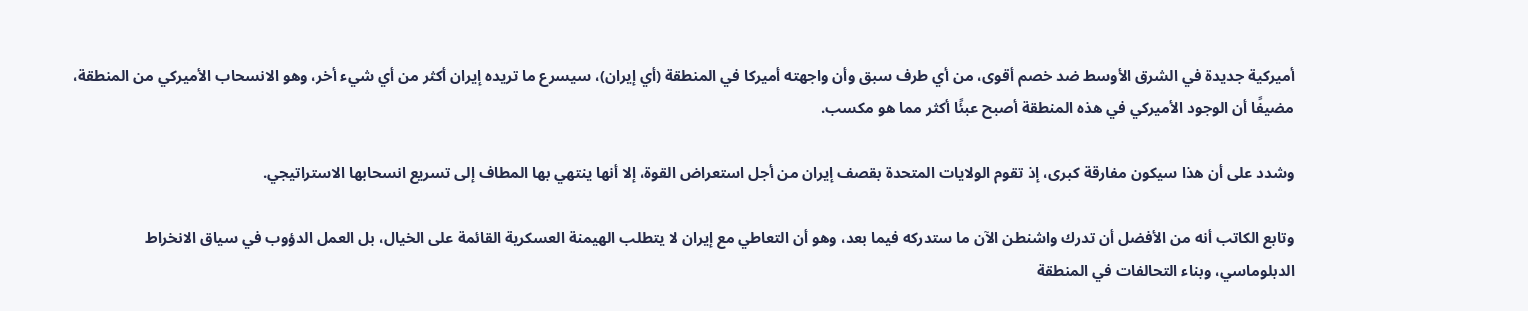أميركية جديدة في الشرق الأوسط ضد خصم أقوى، من أي طرف سبق وأن واجهته أميركا في المنطقة (أي إيران)، سيسرع ما تريده إيران أكثر من أي شيء أخر، وهو الانسحاب الأميركي من المنطقة، مضيفًا أن الوجود الأميركي في هذه المنطقة أصبح عبئًا أكثر مما هو مكسب.

وشدد على أن هذا سيكون مفارقة كبرى، إذ تقوم الولايات المتحدة بقصف إيران من أجل استعراض القوة، إلا أنها ينتهي بها المطاف إلى تسريع انسحابها الاستراتيجي.

وتابع الكاتب أنه من الأفضل أن تدرك واشنطن الآن ما ستدركه فيما بعد، وهو أن التعاطي مع إيران لا يتطلب الهيمنة العسكرية القائمة على الخيال، بل العمل الدؤوب في سياق الانخراط الدبلوماسي، وبناء التحالفات في المنطقة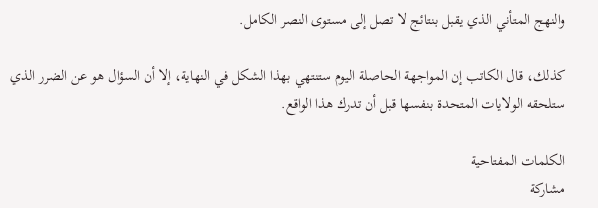والنهج المتأني الذي يقبل بنتائج لا تصل إلى مستوى النصر الكامل.

كذلك، قال الكاتب إن المواجهة الحاصلة اليوم ستنتهي بهذا الشكل في النهاية، إلا أن السؤال هو عن الضرر الذي ستلحقه الولايات المتحدة بنفسها قبل أن تدرك هذا الواقع.

الكلمات المفتاحية
مشاركة